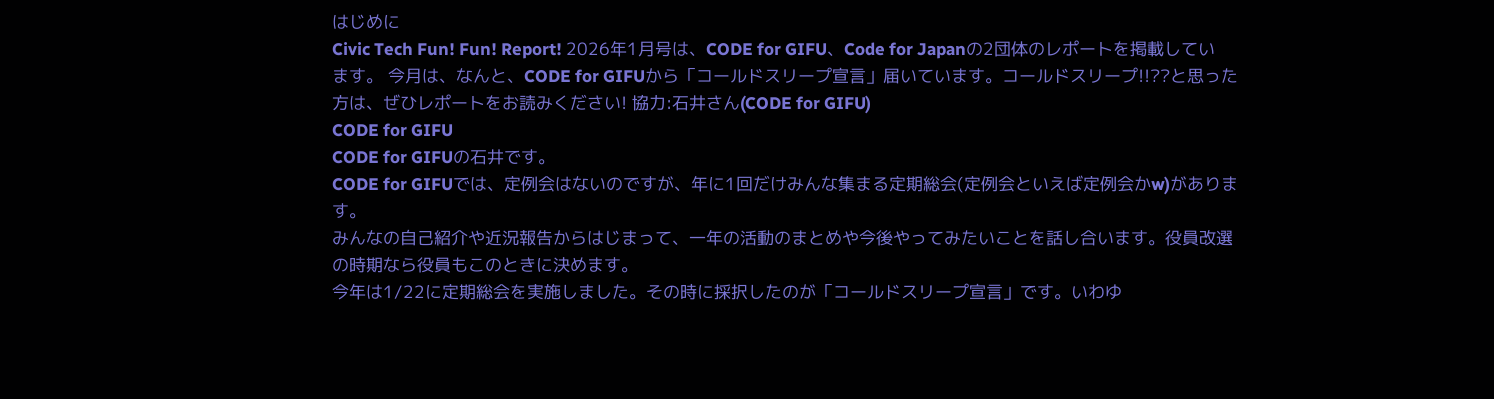はじめに
Civic Tech Fun! Fun! Report! 2026年1月号は、CODE for GIFU、Code for Japanの2団体のレポートを掲載しています。 今月は、なんと、CODE for GIFUから「コールドスリープ宣言」届いています。コールドスリープ!!??と思った方は、ぜひレポートをお読みください! 協力:石井さん(CODE for GIFU)
CODE for GIFU
CODE for GIFUの石井です。
CODE for GIFUでは、定例会はないのですが、年に1回だけみんな集まる定期総会(定例会といえば定例会かw)があります。
みんなの自己紹介や近況報告からはじまって、一年の活動のまとめや今後やってみたいことを話し合います。役員改選の時期なら役員もこのときに決めます。
今年は1/22に定期総会を実施しました。その時に採択したのが「コールドスリープ宣言」です。いわゆ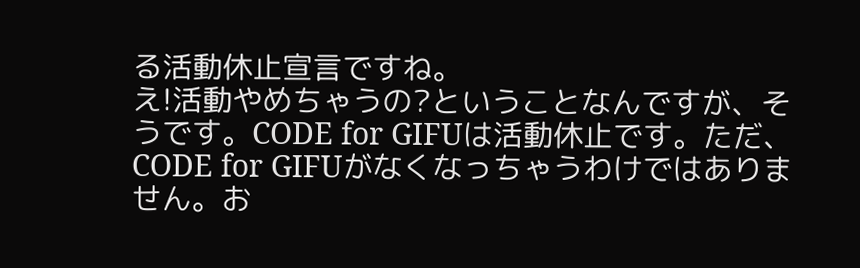る活動休止宣言ですね。
え!活動やめちゃうの?ということなんですが、そうです。CODE for GIFUは活動休止です。ただ、CODE for GIFUがなくなっちゃうわけではありません。お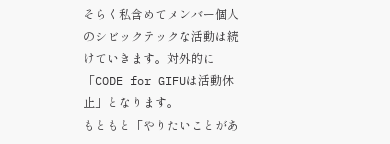そらく私含めてメンバー個人のシビックテックな活動は続けていきます。対外的に「CODE for GIFUは活動休止」となります。
もともと「やりたいことがあ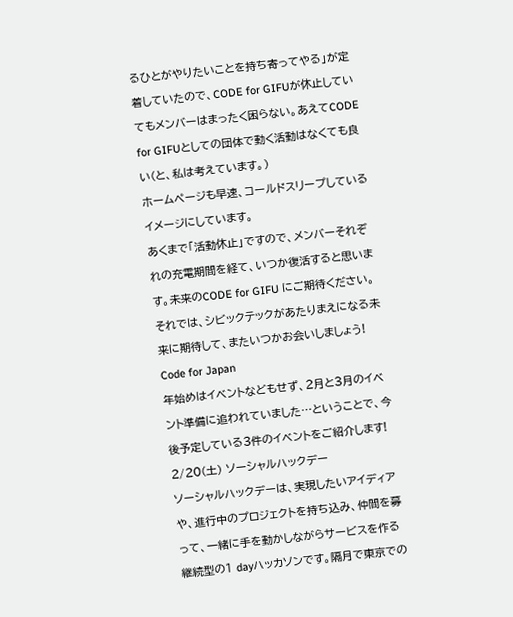るひとがやりたいことを持ち寄ってやる」が定着していたので、CODE for GIFUが休止していてもメンバーはまったく困らない。あえてCODE for GIFUとしての団体で動く活動はなくても良い(と、私は考えています。)
ホームページも早速、コールドスリープしているイメージにしています。
あくまで「活動休止」ですので、メンバーそれぞれの充電期間を経て、いつか復活すると思います。未来のCODE for GIFU にご期待ください。
それでは、シビックテックがあたりまえになる未来に期待して、またいつかお会いしましょう!
Code for Japan
年始めはイベントなどもせず、2月と3月のイベント準備に追われていました…ということで、今後予定している3件のイベントをご紹介します!
2/20(土) ソーシャルハックデー
ソーシャルハックデーは、実現したいアイディアや、進行中のプロジェクトを持ち込み、仲間を募って、一緒に手を動かしながらサービスを作る継続型の1 dayハッカソンです。隔月で東京での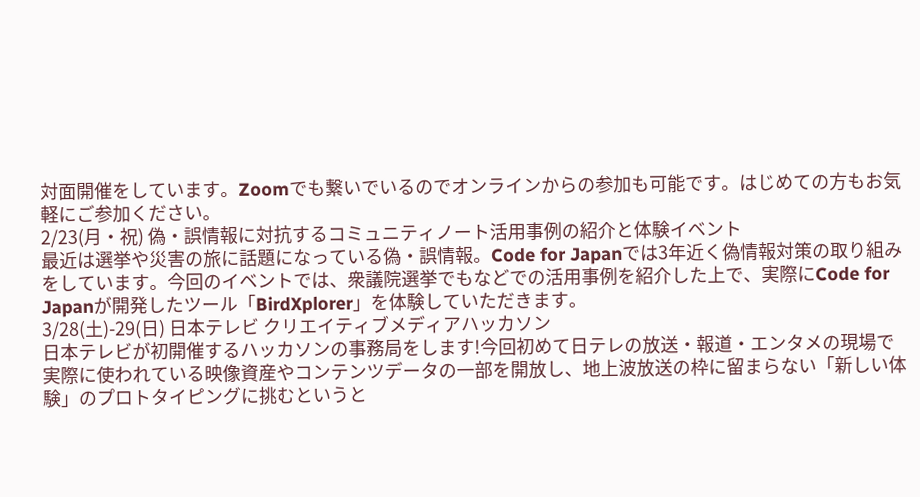対面開催をしています。Zoomでも繋いでいるのでオンラインからの参加も可能です。はじめての方もお気軽にご参加ください。
2/23(月・祝) 偽・誤情報に対抗するコミュニティノート活用事例の紹介と体験イベント
最近は選挙や災害の旅に話題になっている偽・誤情報。Code for Japanでは3年近く偽情報対策の取り組みをしています。今回のイベントでは、衆議院選挙でもなどでの活用事例を紹介した上で、実際にCode for Japanが開発したツール「BirdXplorer」を体験していただきます。
3/28(土)-29(日) 日本テレビ クリエイティブメディアハッカソン
日本テレビが初開催するハッカソンの事務局をします!今回初めて日テレの放送・報道・エンタメの現場で実際に使われている映像資産やコンテンツデータの一部を開放し、地上波放送の枠に留まらない「新しい体験」のプロトタイピングに挑むというと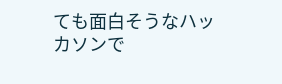ても面白そうなハッカソンで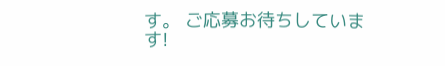す。 ご応募お待ちしています!